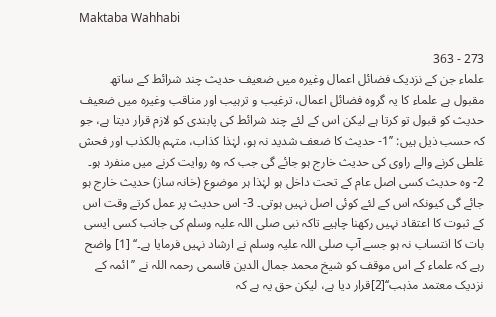Maktaba Wahhabi

273 - 363
علماء جن کے نزدیک فضائل اعمال وغیرہ میں ضعیف حدیث چند شرائط کے ساتھ مقبول ہے علماء کا یہ گروہ فضائل اعمال، ترغیب و ترہیب اور مناقب وغیرہ میں ضعیف حدیث کو قبول تو کرتا ہے لیکن اس کے لئے چند شرائط کی پابندی کو لازم قرار دیتا ہے، جو کہ حسب ذیل ہیں: ’’1- حدیث کا ضعف شدید نہ ہو، لہٰذا کذاب، متہم بالکذب اور فحش غلطی کرنے والے راوی کی حدیث خارج ہو جائے گی جب کہ وہ روایت کرنے میں منفرد ہو۔ 2- وہ حدیث کسی اصل عام کے تحت داخل ہو لہٰذا ہر موضوع (خانہ ساز) حدیث خارج ہو جائے گی کیونکہ اس کے لئے کوئی اصل نہیں ہوتی۔ 3- اس حدیث پر عمل کرتے وقت اس کے ثبوت کا اعتقاد نہیں رکھنا چاہیے تاکہ نبی صلی اللہ علیہ وسلم کی جانب کسی ایسی بات کا انتساب نہ ہو جسے آپ صلی اللہ علیہ وسلم نے ارشاد نہیں فرمایا ہے۔‘‘ [1] واضح رہے کہ علماء کے اس موقف کو شیخ محمد جمال الدین قاسمی رحمہ اللہ نے ’’ائمہ کے نزدیک معتمد مذہب‘‘[2]قرار دیا ہے، لیکن حق یہ ہے کہ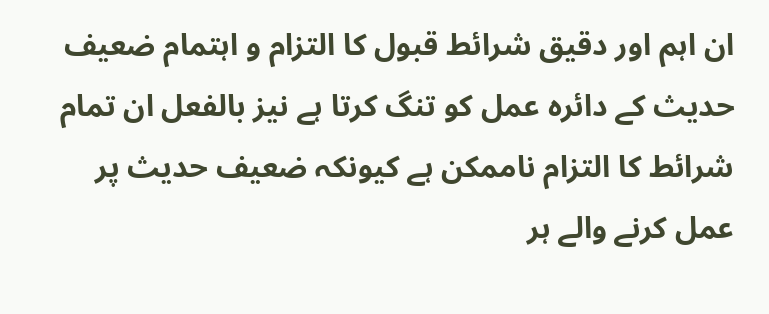ان اہم اور دقیق شرائط قبول کا التزام و اہتمام ضعیف حدیث کے دائرہ عمل کو تنگ کرتا ہے نیز بالفعل ان تمام شرائط کا التزام ناممکن ہے کیونکہ ضعیف حدیث پر عمل کرنے والے ہر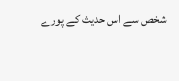شخص سے اس حدیث کے پورے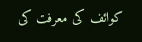کوائف کی معرفت کی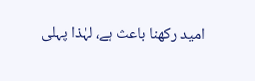امید رکھنا باعث ہے، لہٰذا پہلی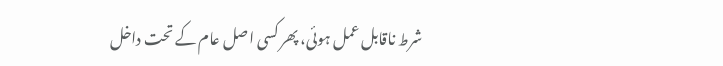شرط ناقابل عمل ہوئی، پھر کسی اصل عام کے تحت داخل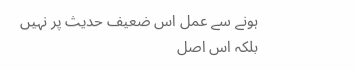ہونے سے عمل اس ضعیف حدیث پر نہیں بلکہ اس اصل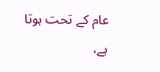عام کے تحت ہوتا ہے،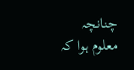چنانچہ معلوم ہوا کہ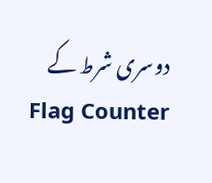دوسری شرط کے
Flag Counter